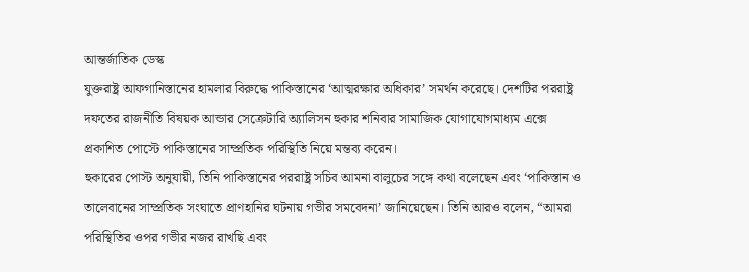আন্তর্জাতিক ডেস্ক
যুক্তরাষ্ট্র আফগানিস্তানের হামলার বিরুদ্ধে পাকিস্তানের ‘আত্মরক্ষার অধিকার’ সমর্থন করেছে। দেশটির পররাষ্ট্র দফতের রাজনীতি বিষয়ক আন্ডার সেক্রেটারি অ্যালিসন হুকার শনিবার সামাজিক যোগাযোগমাধ্যম এক্সে প্রকাশিত পোস্টে পাকিস্তানের সাম্প্রতিক পরিস্থিতি নিয়ে মন্তব্য করেন।
হুকারের পোস্ট অনুযায়ী, তিনি পাকিস্তানের পররাষ্ট্র সচিব আমনা বালুচের সঙ্গে কথা বলেছেন এবং ‘পাকিস্তান ও তালেবানের সাম্প্রতিক সংঘাতে প্রাণহানির ঘটনায় গভীর সমবেদনা’ জানিয়েছেন। তিনি আরও বলেন, “আমরা পরিস্থিতির ওপর গভীর নজর রাখছি এবং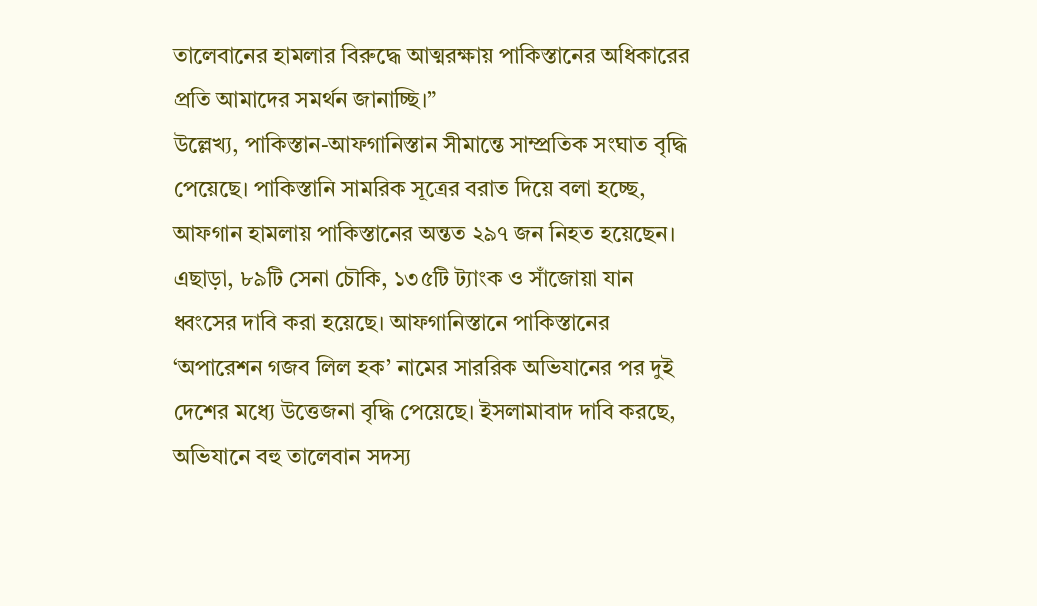তালেবানের হামলার বিরুদ্ধে আত্মরক্ষায় পাকিস্তানের অধিকারের প্রতি আমাদের সমর্থন জানাচ্ছি।”
উল্লেখ্য, পাকিস্তান-আফগানিস্তান সীমান্তে সাম্প্রতিক সংঘাত বৃদ্ধি পেয়েছে। পাকিস্তানি সামরিক সূত্রের বরাত দিয়ে বলা হচ্ছে, আফগান হামলায় পাকিস্তানের অন্তত ২৯৭ জন নিহত হয়েছেন। এছাড়া, ৮৯টি সেনা চৌকি, ১৩৫টি ট্যাংক ও সাঁজোয়া যান ধ্বংসের দাবি করা হয়েছে। আফগানিস্তানে পাকিস্তানের ‘অপারেশন গজব লিল হক’ নামের সাররিক অভিযানের পর দুই দেশের মধ্যে উত্তেজনা বৃদ্ধি পেয়েছে। ইসলামাবাদ দাবি করছে, অভিযানে বহু তালেবান সদস্য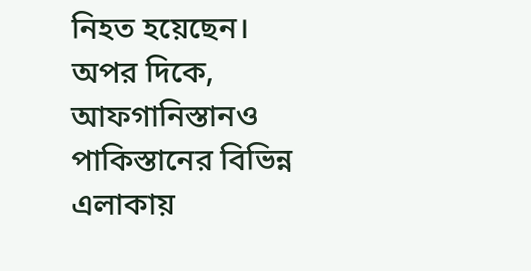নিহত হয়েছেন।
অপর দিকে, আফগানিস্তানও পাকিস্তানের বিভিন্ন এলাকায়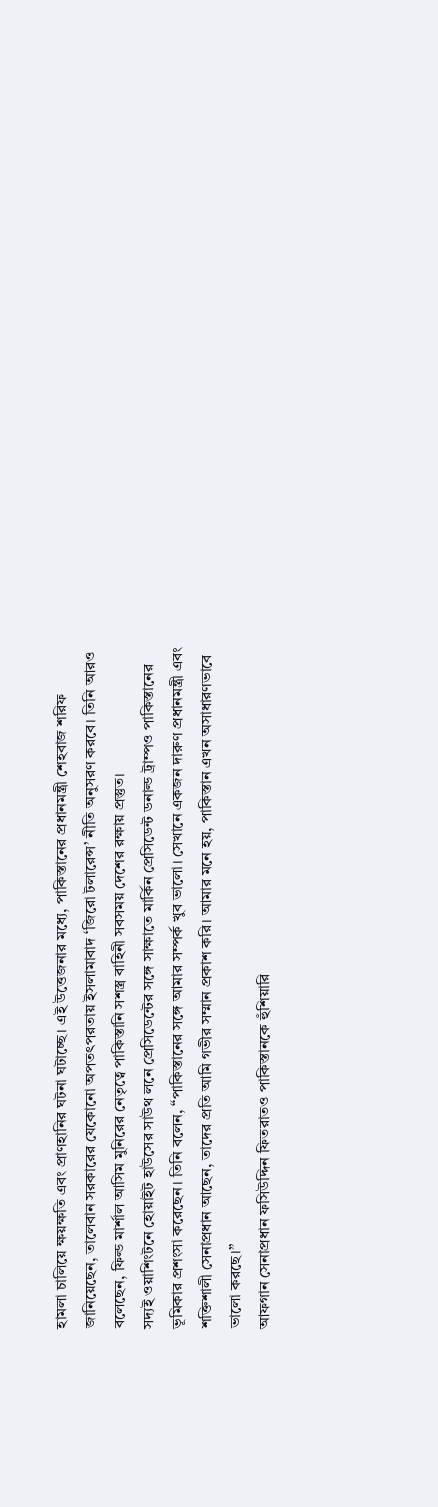হামলা চালিয়ে ক্ষয়ক্ষতি এবং প্রাণহানির ঘটনা ঘটাচ্ছে। এই উত্তেজনার মধ্যে, পাকিস্তানের প্রধানমন্ত্রী শেহবাজ শরিফ জানিয়েছেন, তালেবান সরকারের যেকোনো অপতৎপরতায় ইসলামাবাদ ‘জিরো টলারেন্স’ নীতি অনুসরণ করবে। তিনি আরও বলেছেন, ফিল্ড মার্শাল আসিম মুনিরের নেতৃত্বে পাকিস্তানি সশস্ত্র বাহিনী সবসময় দেশের রক্ষায় প্রস্তুত।
সদ্যই ওয়াশিংটনে হোয়াইট হাউসের সাউথ লনে প্রেসিডেন্টের সঙ্গে সাক্ষাতে মার্কিন প্রেসিডেন্ট ডনাল্ড ট্রাম্পও পাকিস্তানের ভূমিকার প্রশংসা করেছেন। তিনি বলেন, “পাকিস্তানের সঙ্গে আমার সম্পর্ক খুব ভালো। সেখানে একজন দারুণ প্রধানমন্ত্রী এবং শক্তিশালী সেনাপ্রধান আছেন, তাদের প্রতি আমি গভীর সম্মান প্রকাশ করি। আমার মনে হয়, পাকিস্তান এখন অসাধারণভাবে ভালো করছে।”
আফগান সেনাপ্রধান ফসিউদ্দিন ফিতরাতও পাকিস্তানকে হুঁশিয়ারি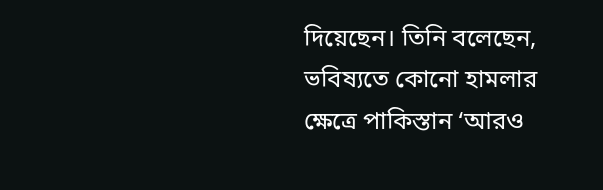দিয়েছেন। তিনি বলেছেন, ভবিষ্যতে কোনো হামলার ক্ষেত্রে পাকিস্তান ‘আরও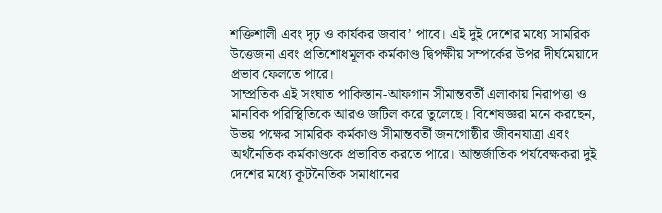শক্তিশালী এবং দৃঢ় ও কার্যকর জবাব’ পাবে। এই দুই দেশের মধ্যে সামরিক উত্তেজনা এবং প্রতিশোধমূলক কর্মকাণ্ড দ্বিপক্ষীয় সম্পর্কের উপর দীর্ঘমেয়াদে প্রভাব ফেলতে পারে।
সাম্প্রতিক এই সংঘাত পাকিস্তান-আফগান সীমান্তবর্তী এলাকায় নিরাপত্তা ও মানবিক পরিস্থিতিকে আরও জটিল করে তুলেছে। বিশেষজ্ঞরা মনে করছেন, উভয় পক্ষের সামরিক কর্মকাণ্ড সীমান্তবর্তী জনগোষ্ঠীর জীবনযাত্রা এবং অর্থনৈতিক কর্মকাণ্ডকে প্রভাবিত করতে পারে। আন্তর্জাতিক পর্যবেক্ষকরা দুই দেশের মধ্যে কূটনৈতিক সমাধানের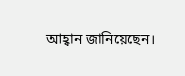আহ্বান জানিয়েছেন।